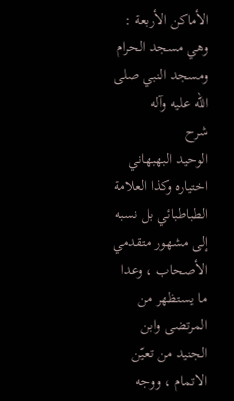الأماكن الأربعة : وهي مسجد الحرام ومسجد النبي صلى الله عليه وآله
شرح
الوحيد البهبهاني اختياره وكذا العلامة الطباطبائي بل نسبه إلى مشهور متقدمي الأصحاب ، وعدا ما يستظهر من المرتضى وابن الجنيد من تعيّن الاتمام ، ووجه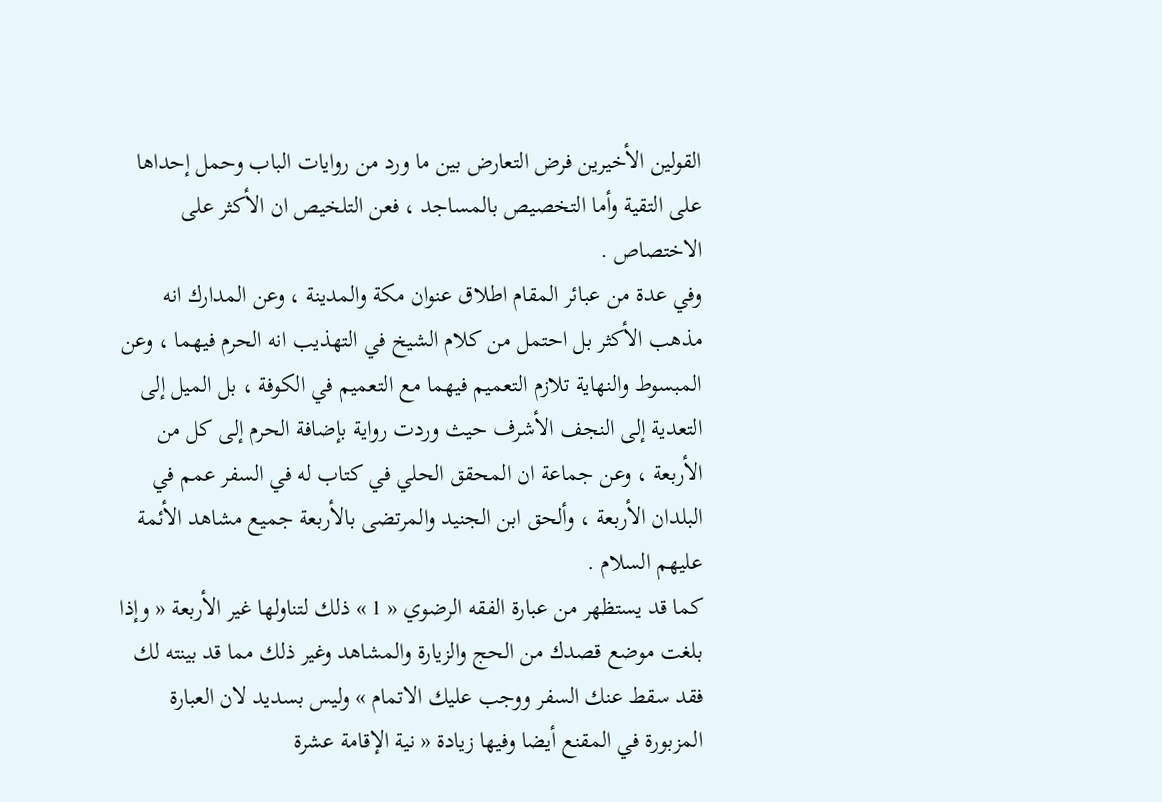القولين الأخيرين فرض التعارض بين ما ورد من روايات الباب وحمل إحداها على التقية وأما التخصيص بالمساجد ، فعن التلخيص ان الأكثر على الاختصاص .
وفي عدة من عبائر المقام اطلاق عنوان مكة والمدينة ، وعن المدارك انه مذهب الأكثر بل احتمل من كلام الشيخ في التهذيب انه الحرم فيهما ، وعن المبسوط والنهاية تلازم التعميم فيهما مع التعميم في الكوفة ، بل الميل إلى التعدية إلى النجف الأشرف حيث وردت رواية بإضافة الحرم إلى كل من الأربعة ، وعن جماعة ان المحقق الحلي في كتاب له في السفر عمم في البلدان الأربعة ، وألحق ابن الجنيد والمرتضى بالأربعة جميع مشاهد الأئمة عليهم السلام .
كما قد يستظهر من عبارة الفقه الرضوي « 1 » ذلك لتناولها غير الأربعة « وإذا بلغت موضع قصدك من الحج والزيارة والمشاهد وغير ذلك مما قد بينته لك فقد سقط عنك السفر ووجب عليك الاتمام » وليس بسديد لان العبارة المزبورة في المقنع أيضا وفيها زيادة « نية الإقامة عشرة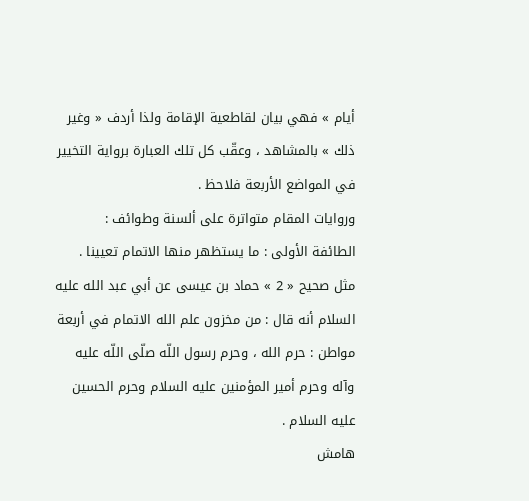أيام » فهي بيان لقاطعية الإقامة ولذا أردف « وغير ذلك » بالمشاهد ، وعقّب كل تلك العبارة برواية التخيير في المواضع الأربعة فلاحظ .
وروايات المقام متواترة على ألسنة وطوائف :
الطائفة الأولى : ما يستظهر منها الاتمام تعيينا .
مثل صحيح « 2 » حماد بن عيسى عن أبي عبد الله عليه السلام أنه قال : من مخزون علم الله الاتمام في أربعة مواطن : حرم الله ، وحرم رسول اللّه صلّى اللّه عليه وآله وحرم أمير المؤمنين عليه السلام وحرم الحسين عليه السلام .
هامش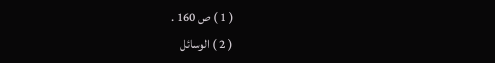( 1 ) ص 160 .
( 2 ) الوسائل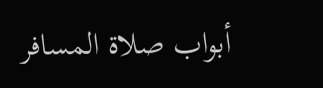أبواب صلاة المسافر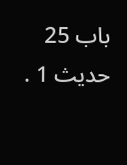باب 25 حديث 1 .